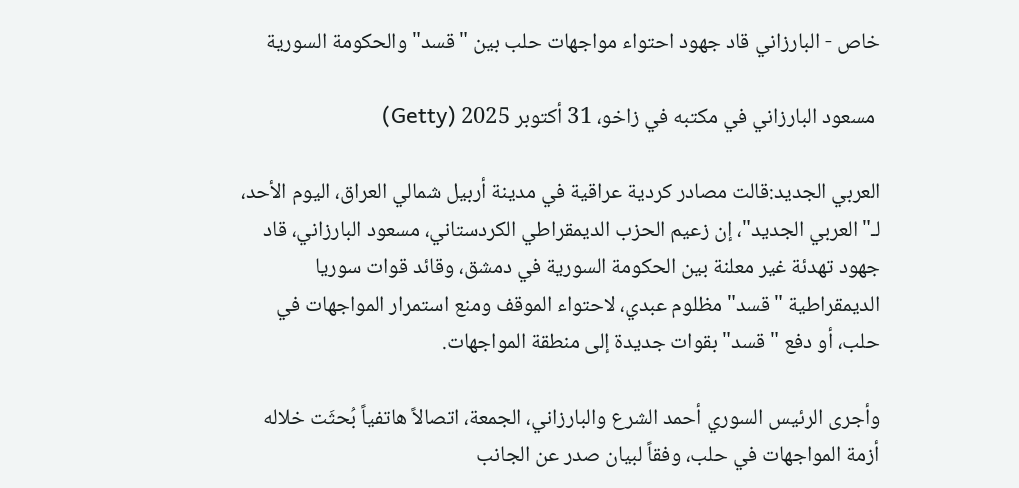خاص - البارزاني قاد جهود احتواء مواجهات حلب بين "قسد" والحكومة السورية

 مسعود البارزاني في مكتبه في زاخو، 31 أكتوبر 2025 (Getty)

العربي الجديد:قالت مصادر كردية عراقية في مدينة أربيل شمالي العراق، اليوم الأحد، لـ"العربي الجديد"، إن زعيم الحزب الديمقراطي الكردستاني، مسعود البارزاني، قاد جهود تهدئة غير معلنة بين الحكومة السورية في دمشق، وقائد قوات سوريا الديمقراطية "قسد" مظلوم عبدي، لاحتواء الموقف ومنع استمرار المواجهات في حلب، أو دفع "قسد" بقوات جديدة إلى منطقة المواجهات.

وأجرى الرئيس السوري أحمد الشرع والبارزاني، الجمعة، اتصالاً هاتفياً بُحثَت خلاله أزمة المواجهات في حلب، وفقاً لبيان صدر عن الجانب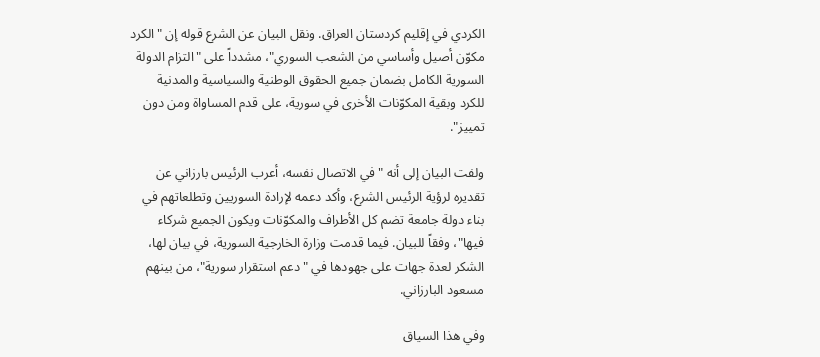الكردي في إقليم كردستان العراق. ونقل البيان عن الشرع قوله إن "الكرد مكوّن أصيل وأساسي من الشعب السوري"، مشدداً على "التزام الدولة السورية الكامل بضمان جميع الحقوق الوطنية والسياسية والمدنية للكرد وبقية المكوّنات الأخرى في سورية، على قدم المساواة ومن دون تمييز".

ولفت البيان إلى أنه "في الاتصال نفسه، أعرب الرئيس بارزاني عن تقديره لرؤية الرئيس الشرع، وأكد دعمه لإرادة السوريين وتطلعاتهم في بناء دولة جامعة تضم كل الأطراف والمكوّنات ويكون الجميع شركاء فيها"، وفقاً للبيان. فيما قدمت وزارة الخارجية السورية، في بيان لها، الشكر لعدة جهات على جهودها في "دعم استقرار سورية"، من بينهم مسعود البارزاني.

وفي هذا السياق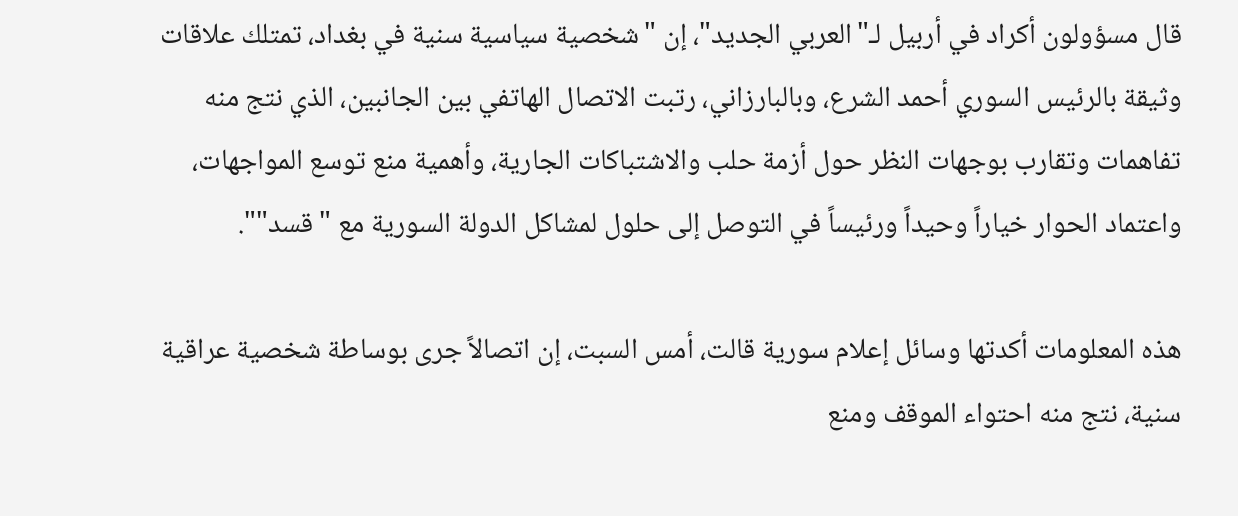قال مسؤولون أكراد في أربيل لـ"العربي الجديد"، إن "شخصية سياسية سنية في بغداد، تمتلك علاقات وثيقة بالرئيس السوري أحمد الشرع، وبالبارزاني، رتبت الاتصال الهاتفي بين الجانبين، الذي نتج منه تفاهمات وتقارب بوجهات النظر حول أزمة حلب والاشتباكات الجارية، وأهمية منع توسع المواجهات، واعتماد الحوار خياراً وحيداً ورئيساً في التوصل إلى حلول لمشاكل الدولة السورية مع "قسد"".

هذه المعلومات أكدتها وسائل إعلام سورية قالت، أمس السبت، إن اتصالاً جرى بوساطة شخصية عراقية سنية، نتج منه احتواء الموقف ومنع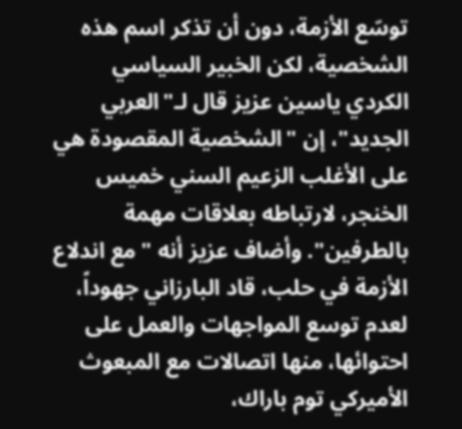توسّع الأزمة، دون أن تذكر اسم هذه الشخصية، لكن الخبير السياسي الكردي ياسين عزيز قال لـ"العربي الجديد"، إن "الشخصية المقصودة هي على الأغلب الزعيم السني خميس الخنجر، لارتباطه بعلاقات مهمة بالطرفين". وأضاف عزيز أنه "مع اندلاع الأزمة في حلب، قاد البارزاني جهوداً، لعدم توسع المواجهات والعمل على احتوائها، منها اتصالات مع المبعوث الأميركي توم باراك،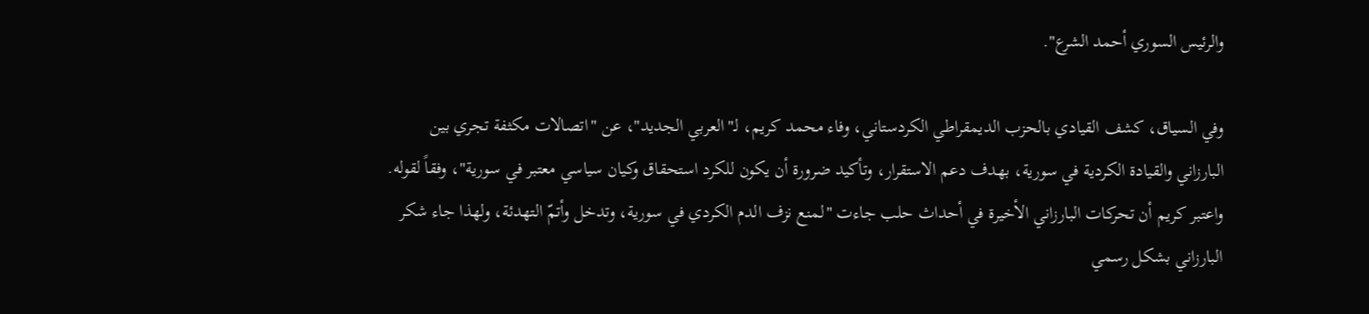والرئيس السوري أحمد الشرع".

وفي السياق، كشف القيادي بالحزب الديمقراطي الكردستاني، وفاء محمد كريم، لـ"العربي الجديد"، عن "اتصالات مكثفة تجري بين البارزاني والقيادة الكردية في سورية، بهدف دعم الاستقرار، وتأكيد ضرورة أن يكون للكرد استحقاق وكيان سياسي معتبر في سورية"، وفقاً لقوله. واعتبر كريم أن تحركات البارزاني الأخيرة في أحداث حلب جاءت "لمنع نزف الدم الكردي في سورية، وتدخل وأتمّ التهدئة، ولهذا جاء شكر البارزاني بشكل رسمي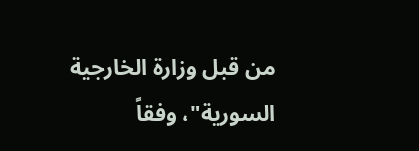من قبل وزارة الخارجية السورية"، وفقاً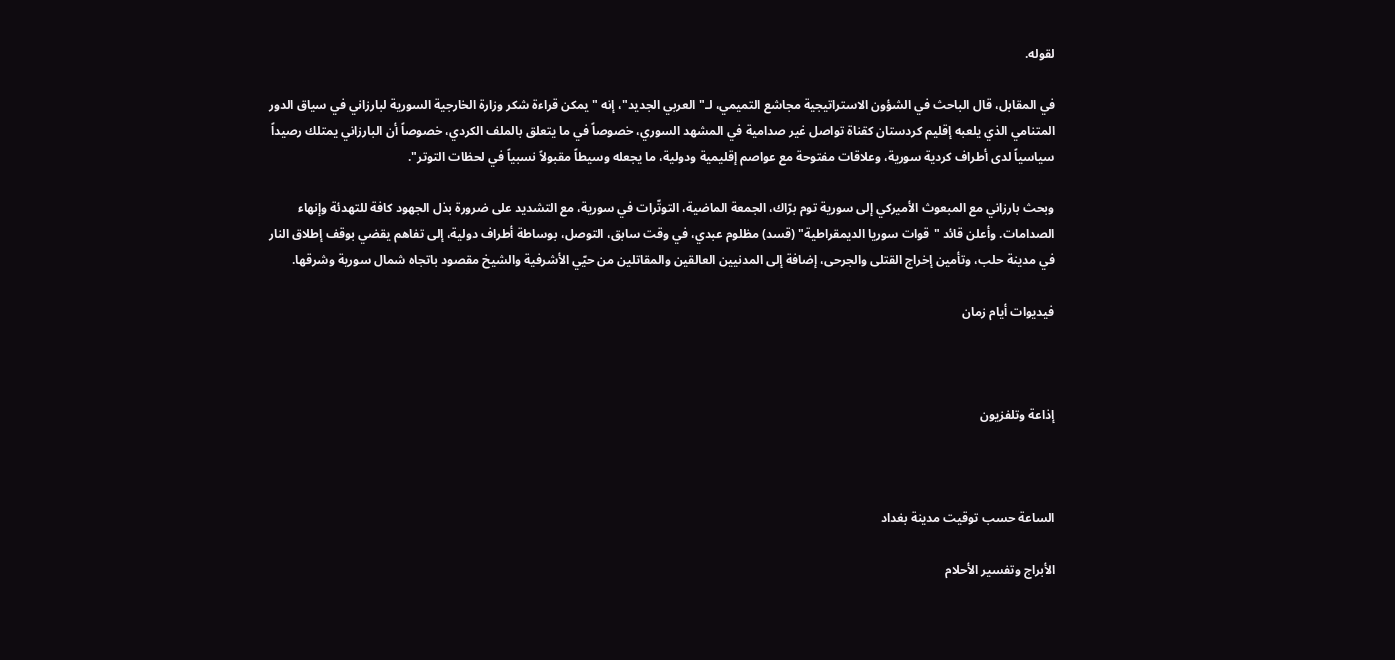لقوله.

في المقابل، قال الباحث في الشؤون الاستراتيجية مجاشع التميمي، لـ"العربي الجديد"، إنه "يمكن قراءة شكر وزارة الخارجية السورية لبارزاني في سياق الدور المتنامي الذي يلعبه إقليم كردستان كقناة تواصل غير صدامية في المشهد السوري، خصوصاً في ما يتعلق بالملف الكردي، خصوصاً أن البارزاني يمتلك رصيداً سياسياً لدى أطراف كردية سورية، وعلاقات مفتوحة مع عواصم إقليمية ودولية، ما يجعله وسيطاً مقبولاً نسبياً في لحظات التوتر".

وبحث بارزاني مع المبعوث الأميركي إلى سورية توم برّاك، الجمعة الماضية، التوتّرات في سورية، مع التشديد على ضرورة بذل الجهود كافة للتهدئة وإنهاء الصدامات. وأعلن قائد "قوات سوريا الديمقراطية" (قسد) مظلوم عبدي، في وقت سابق، التوصل، بوساطة أطراف دولية، إلى تفاهم يقضي بوقف إطلاق النار في مدينة حلب، وتأمين إخراج القتلى والجرحى، إضافة إلى المدنيين العالقين والمقاتلين من حيّي الأشرفية والشيخ مقصود باتجاه شمال سورية وشرقها.

فيديوات أيام زمان



إذاعة وتلفزيون



الساعة حسب توقيت مدينة بغداد

الأبراج وتفسير الأحلام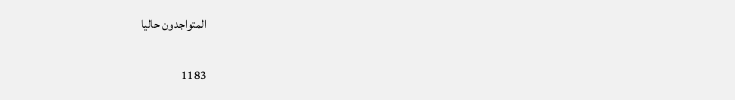المتواجدون حاليا

1183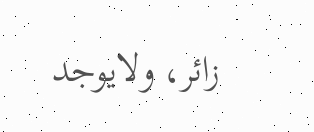زائر، ولايوجد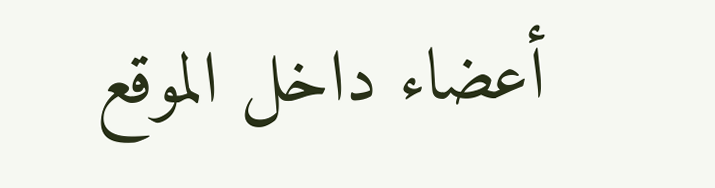أعضاء داخل الموقع